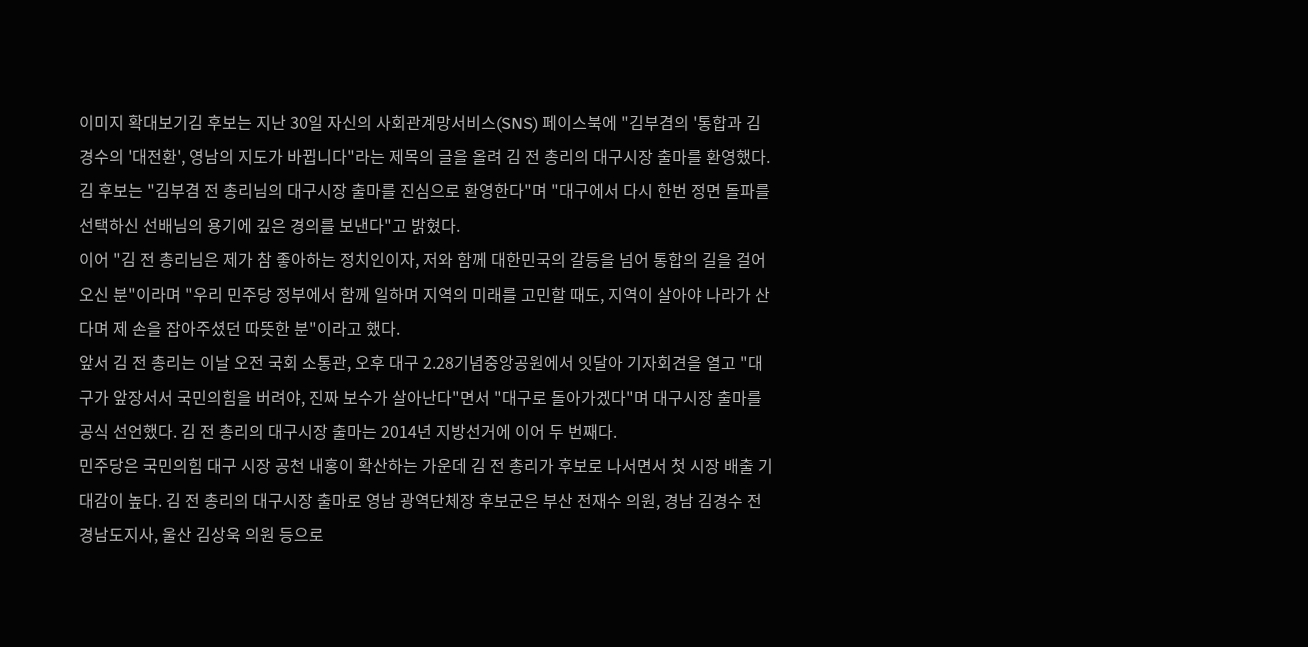이미지 확대보기김 후보는 지난 30일 자신의 사회관계망서비스(SNS) 페이스북에 "김부겸의 '통합과 김경수의 '대전환', 영남의 지도가 바뀝니다"라는 제목의 글을 올려 김 전 총리의 대구시장 출마를 환영했다.
김 후보는 "김부겸 전 총리님의 대구시장 출마를 진심으로 환영한다"며 "대구에서 다시 한번 정면 돌파를 선택하신 선배님의 용기에 깊은 경의를 보낸다"고 밝혔다.
이어 "김 전 총리님은 제가 참 좋아하는 정치인이자, 저와 함께 대한민국의 갈등을 넘어 통합의 길을 걸어오신 분"이라며 "우리 민주당 정부에서 함께 일하며 지역의 미래를 고민할 때도, 지역이 살아야 나라가 산다며 제 손을 잡아주셨던 따뜻한 분"이라고 했다.
앞서 김 전 총리는 이날 오전 국회 소통관, 오후 대구 2.28기념중앙공원에서 잇달아 기자회견을 열고 "대구가 앞장서서 국민의힘을 버려야, 진짜 보수가 살아난다"면서 "대구로 돌아가겠다"며 대구시장 출마를 공식 선언했다. 김 전 총리의 대구시장 출마는 2014년 지방선거에 이어 두 번째다.
민주당은 국민의힘 대구 시장 공천 내홍이 확산하는 가운데 김 전 총리가 후보로 나서면서 첫 시장 배출 기대감이 높다. 김 전 총리의 대구시장 출마로 영남 광역단체장 후보군은 부산 전재수 의원, 경남 김경수 전 경남도지사, 울산 김상욱 의원 등으로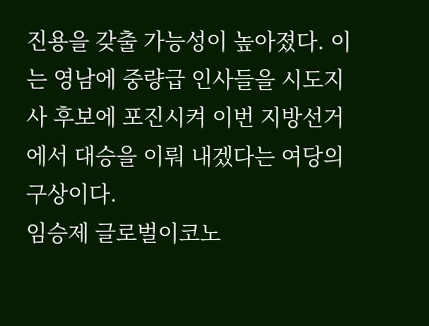진용을 갖출 가능성이 높아졌다. 이는 영남에 중량급 인사들을 시도지사 후보에 포진시켜 이번 지방선거에서 대승을 이뤄 내겠다는 여당의 구상이다.
임승제 글로벌이코노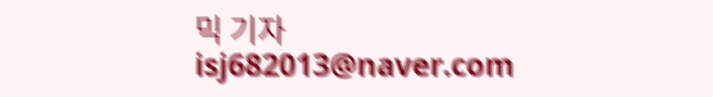믹 기자 isj682013@naver.com